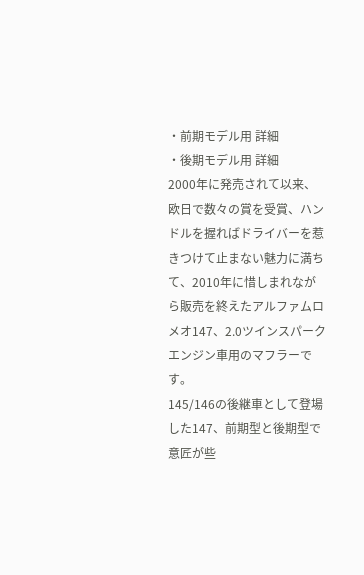・前期モデル用 詳細
・後期モデル用 詳細
2000年に発売されて以来、欧日で数々の賞を受賞、ハンドルを握ればドライバーを惹きつけて止まない魅力に満ちて、2010年に惜しまれながら販売を終えたアルファムロメオ147、2.0ツインスパークエンジン車用のマフラーです。
145/146の後継車として登場した147、前期型と後期型で意匠が些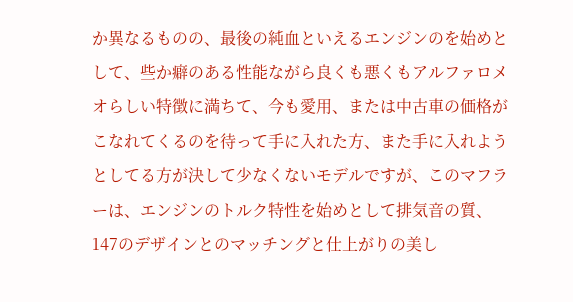か異なるものの、最後の純血といえるエンジンのを始めとして、些か癖のある性能ながら良くも悪くもアルファロメオらしい特徴に満ちて、今も愛用、または中古車の価格がこなれてくるのを待って手に入れた方、また手に入れようとしてる方が決して少なくないモデルですが、このマフラーは、エンジンのトルク特性を始めとして排気音の質、147のデザインとのマッチングと仕上がりの美し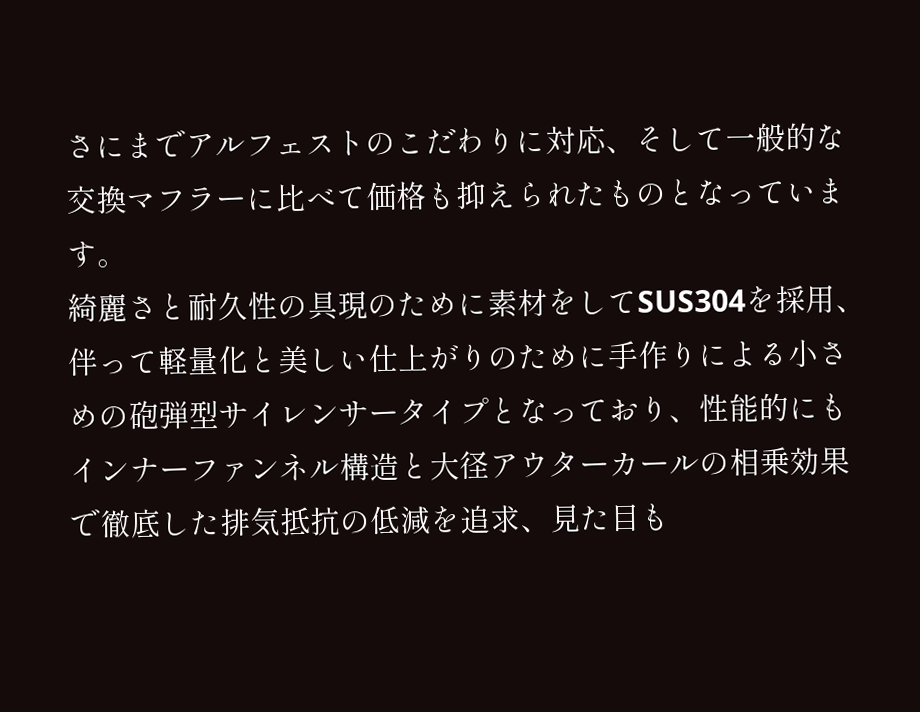さにまでアルフェストのこだわりに対応、そして一般的な交換マフラーに比べて価格も抑えられたものとなっています。
綺麗さと耐久性の具現のために素材をしてSUS304を採用、伴って軽量化と美しい仕上がりのために手作りによる小さめの砲弾型サイレンサータイプとなっており、性能的にもインナーファンネル構造と大径アウターカールの相乗効果で徹底した排気抵抗の低減を追求、見た目も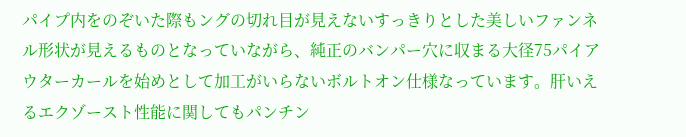パイプ内をのぞいた際もングの切れ目が見えないすっきりとした美しいファンネル形状が見えるものとなっていながら、純正のバンパー穴に収まる大径75パイアウターカールを始めとして加工がいらないボルトオン仕様なっています。肝いえるエクゾースト性能に関してもパンチン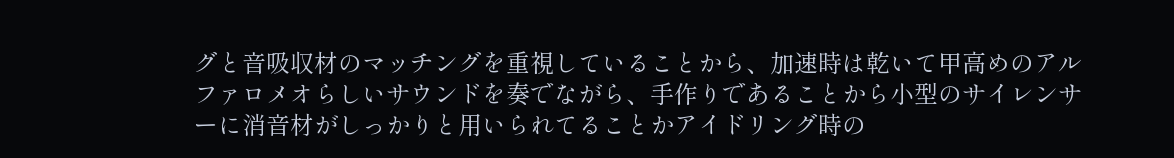グと音吸収材のマッチングを重視していることから、加速時は乾いて甲高めのアルファロメオらしいサウンドを奏でながら、手作りであることから小型のサイレンサーに消音材がしっかりと用いられてることかアイドリング時の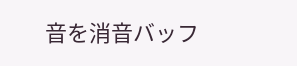音を消音バッフ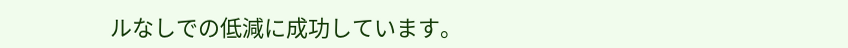ルなしでの低減に成功しています。